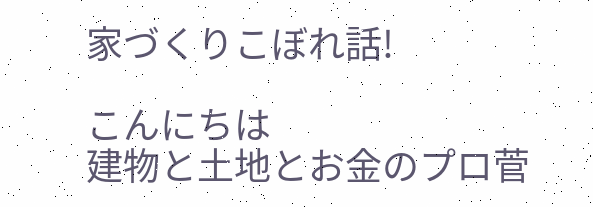家づくりこぼれ話!

こんにちは
建物と土地とお金のプロ菅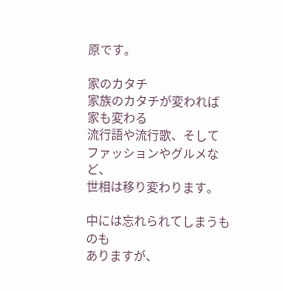原です。

家のカタチ
家族のカタチが変われば
家も変わる
流行語や流行歌、そして
ファッションやグルメなど、
世相は移り変わります。

中には忘れられてしまうものも
ありますが、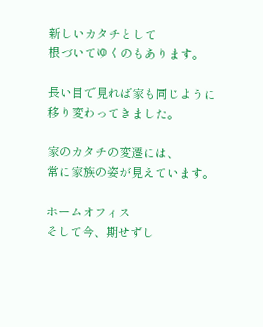新しいカタチとして
根づいてゆくのもあります。

長い目で見れば家も同じように
移り変わってきました。

家のカタチの変遷には、
常に家族の姿が見えています。

ホームオフィス
そして今、期せずし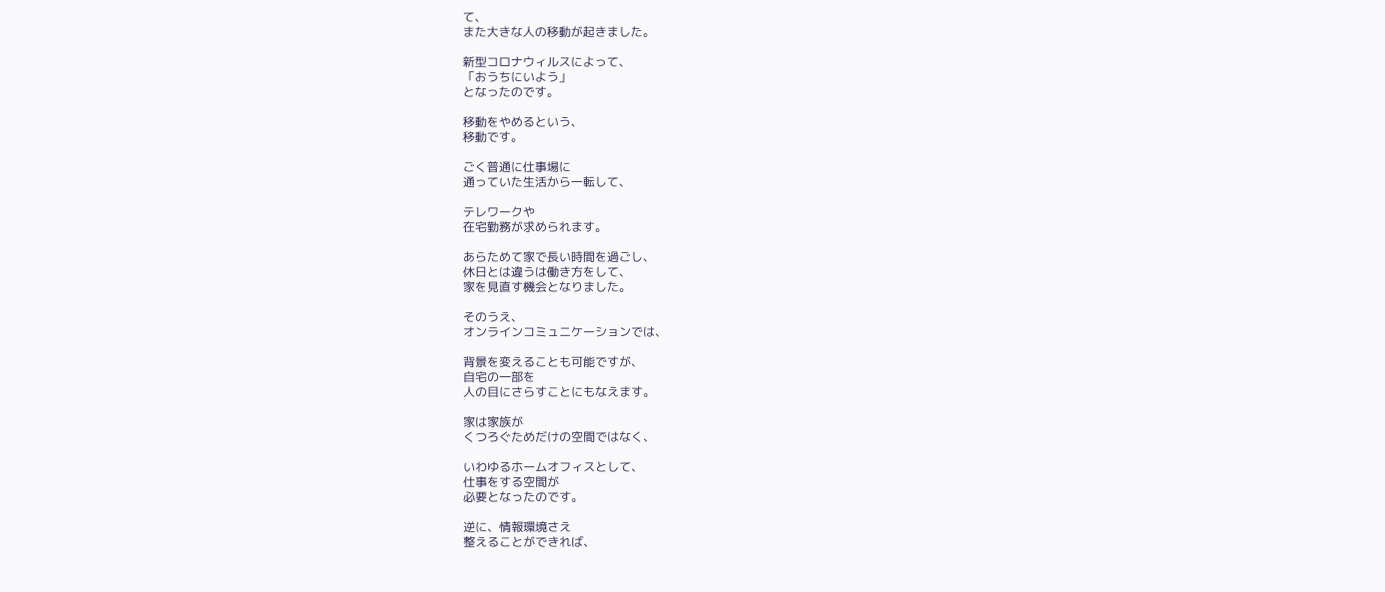て、
また大きな人の移動が起きました。

新型コロナウィルスによって、
「おうちにいよう」
となったのです。

移動をやめるという、
移動です。

ごく普通に仕事場に
通っていた生活から一転して、

テレワークや
在宅勤務が求められます。

あらためて家で長い時間を過ごし、
休日とは違うは働き方をして、
家を見直す機会となりました。

そのうえ、
オンラインコミュニケーションでは、

背景を変えることも可能ですが、
自宅の一部を
人の目にさらすことにもなえます。

家は家族が
くつろぐためだけの空間ではなく、

いわゆるホームオフィスとして、
仕事をする空間が
必要となったのです。

逆に、情報環境さえ
整えることができれば、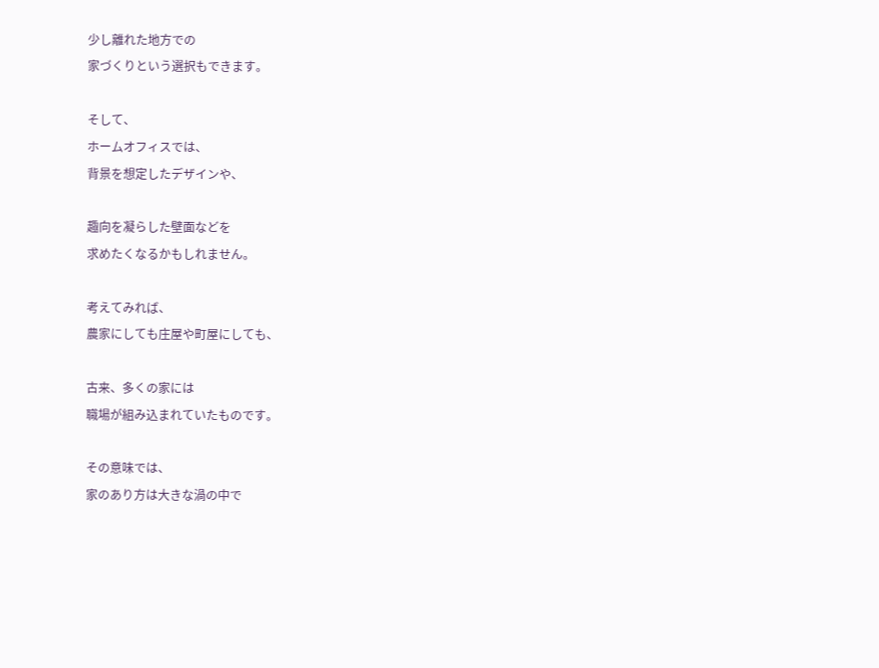少し離れた地方での
家づくりという選択もできます。

そして、
ホームオフィスでは、
背景を想定したデザインや、

趣向を凝らした壁面などを
求めたくなるかもしれません。

考えてみれば、
農家にしても庄屋や町屋にしても、

古来、多くの家には
職場が組み込まれていたものです。

その意味では、
家のあり方は大きな渦の中で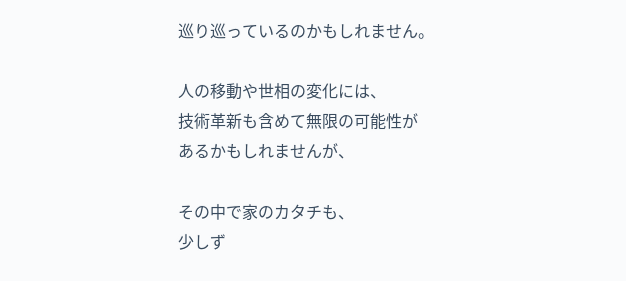巡り巡っているのかもしれません。

人の移動や世相の変化には、
技術革新も含めて無限の可能性が
あるかもしれませんが、

その中で家のカタチも、
少しず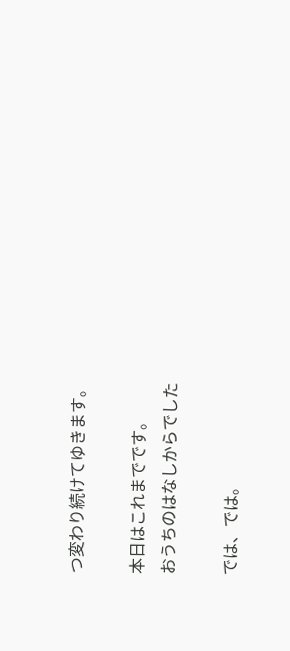つ変わり続けてゆきます。

本日はこれまでです。
おうちのはなしからでした

では、では。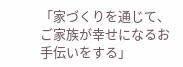「家づくりを通じて、
ご家族が幸せになるお手伝いをする」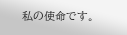私の使命です。